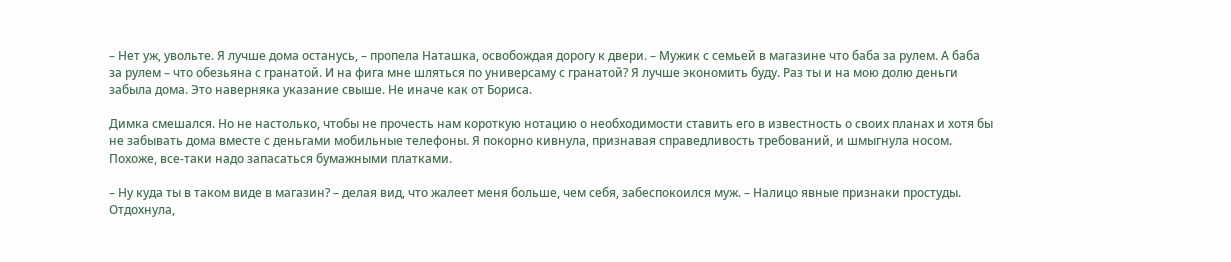– Нет уж, увольте. Я лучше дома останусь, – пропела Наташка, освобождая дорогу к двери. – Мужик с семьей в магазине что баба за рулем. А баба за рулем – что обезьяна с гранатой. И на фига мне шляться по универсаму с гранатой? Я лучше экономить буду. Раз ты и на мою долю деньги забыла дома. Это наверняка указание свыше. Не иначе как от Бориса.

Димка смешался. Но не настолько, чтобы не прочесть нам короткую нотацию о необходимости ставить его в известность о своих планах и хотя бы не забывать дома вместе с деньгами мобильные телефоны. Я покорно кивнула, признавая справедливость требований, и шмыгнула носом. Похоже, все-таки надо запасаться бумажными платками.

– Ну куда ты в таком виде в магазин? – делая вид, что жалеет меня больше, чем себя, забеспокоился муж. – Налицо явные признаки простуды. Отдохнула,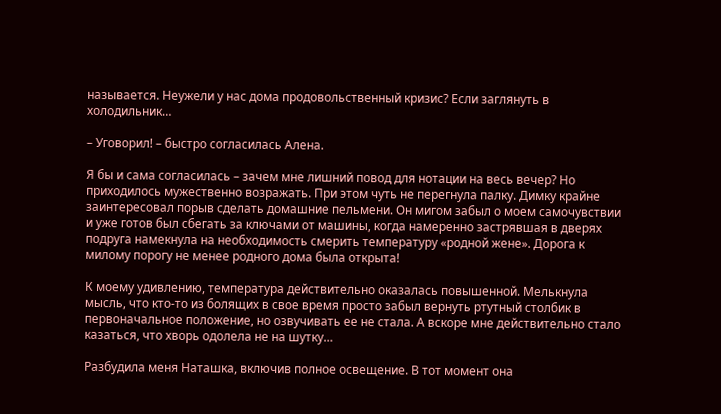называется. Неужели у нас дома продовольственный кризис? Если заглянуть в холодильник…

– Уговорил! – быстро согласилась Алена.

Я бы и сама согласилась – зачем мне лишний повод для нотации на весь вечер? Но приходилось мужественно возражать. При этом чуть не перегнула палку. Димку крайне заинтересовал порыв сделать домашние пельмени. Он мигом забыл о моем самочувствии и уже готов был сбегать за ключами от машины, когда намеренно застрявшая в дверях подруга намекнула на необходимость смерить температуру «родной жене». Дорога к милому порогу не менее родного дома была открыта!

К моему удивлению, температура действительно оказалась повышенной. Мелькнула мысль, что кто-то из болящих в свое время просто забыл вернуть ртутный столбик в первоначальное положение, но озвучивать ее не стала. А вскоре мне действительно стало казаться, что хворь одолела не на шутку…

Разбудила меня Наташка, включив полное освещение. В тот момент она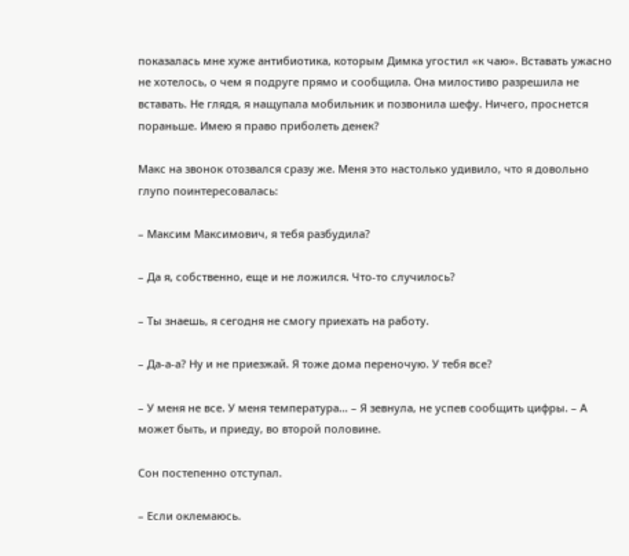показалась мне хуже антибиотика, которым Димка угостил «к чаю». Вставать ужасно не хотелось, о чем я подруге прямо и сообщила. Она милостиво разрешила не вставать. Не глядя, я нащупала мобильник и позвонила шефу. Ничего, проснется пораньше. Имею я право приболеть денек?

Макс на звонок отозвался сразу же. Меня это настолько удивило, что я довольно глупо поинтересовалась:

– Максим Максимович, я тебя разбудила?

– Да я, собственно, еще и не ложился. Что-то случилось?

– Ты знаешь, я сегодня не смогу приехать на работу.

– Да-а-а? Ну и не приезжай. Я тоже дома переночую. У тебя все?

– У меня не все. У меня температура… – Я зевнула, не успев сообщить цифры. – А может быть, и приеду, во второй половине.

Сон постепенно отступал.

– Если оклемаюсь.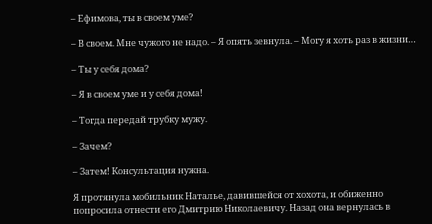– Ефимова, ты в своем уме?

– В своем. Мне чужого не надо. – Я опять зевнула. – Могу я хоть раз в жизни…

– Ты у себя дома?

– Я в своем уме и у себя дома!

– Тогда передай трубку мужу.

– Зачем?

– Затем! Консультация нужна.

Я протянула мобильник Наталье, давившейся от хохота, и обиженно попросила отнести его Дмитрию Николаевичу. Назад она вернулась в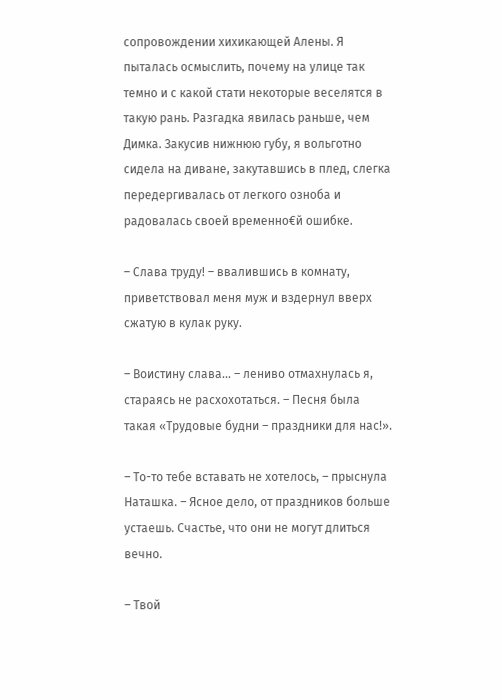сопровождении хихикающей Алены. Я пыталась осмыслить, почему на улице так темно и с какой стати некоторые веселятся в такую рань. Разгадка явилась раньше, чем Димка. Закусив нижнюю губу, я вольготно сидела на диване, закутавшись в плед, слегка передергивалась от легкого озноба и радовалась своей временно€й ошибке.

– Слава труду! – ввалившись в комнату, приветствовал меня муж и вздернул вверх сжатую в кулак руку.

– Воистину слава… – лениво отмахнулась я, стараясь не расхохотаться. – Песня была такая «Трудовые будни – праздники для нас!».

– То-то тебе вставать не хотелось, – прыснула Наташка. – Ясное дело, от праздников больше устаешь. Счастье, что они не могут длиться вечно.

– Твой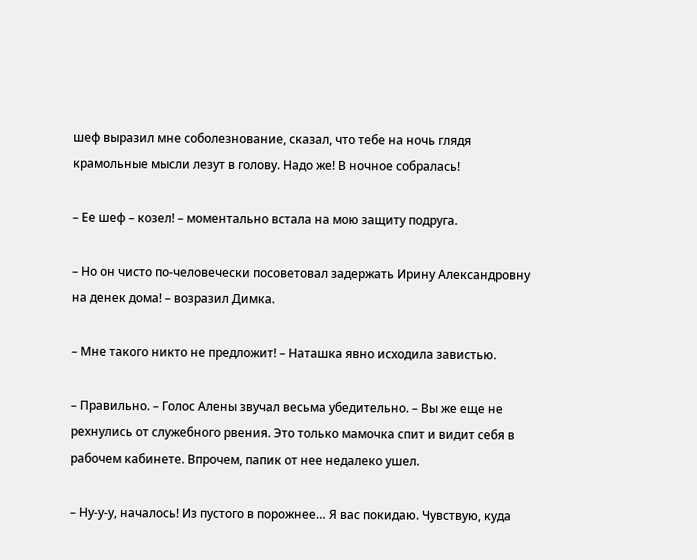шеф выразил мне соболезнование, сказал, что тебе на ночь глядя крамольные мысли лезут в голову. Надо же! В ночное собралась!

– Ее шеф – козел! – моментально встала на мою защиту подруга.

– Но он чисто по-человечески посоветовал задержать Ирину Александровну на денек дома! – возразил Димка.

– Мне такого никто не предложит! – Наташка явно исходила завистью.

– Правильно. – Голос Алены звучал весьма убедительно. – Вы же еще не рехнулись от служебного рвения. Это только мамочка спит и видит себя в рабочем кабинете. Впрочем, папик от нее недалеко ушел.

– Ну-у-у, началось! Из пустого в порожнее… Я вас покидаю. Чувствую, куда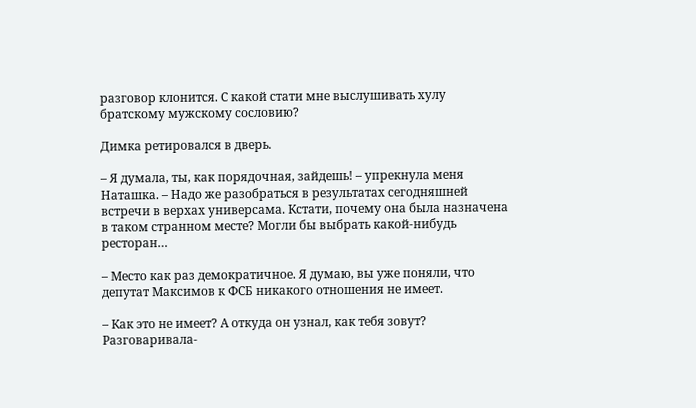разговор клонится. С какой стати мне выслушивать хулу братскому мужскому сословию?

Димка ретировался в дверь.

– Я думала, ты, как порядочная, зайдешь! – упрекнула меня Наташка. – Надо же разобраться в результатах сегодняшней встречи в верхах универсама. Кстати, почему она была назначена в таком странном месте? Могли бы выбрать какой-нибудь ресторан…

– Место как раз демократичное. Я думаю, вы уже поняли, что депутат Максимов к ФСБ никакого отношения не имеет.

– Как это не имеет? А откуда он узнал, как тебя зовут? Разговаривала-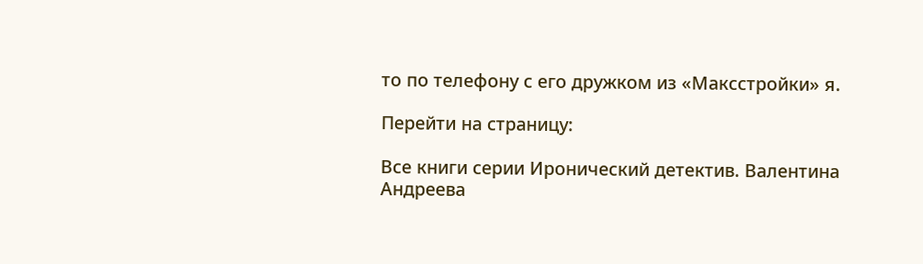то по телефону с его дружком из «Максстройки» я.

Перейти на страницу:

Все книги серии Иронический детектив. Валентина Андреева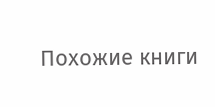Похожие книги